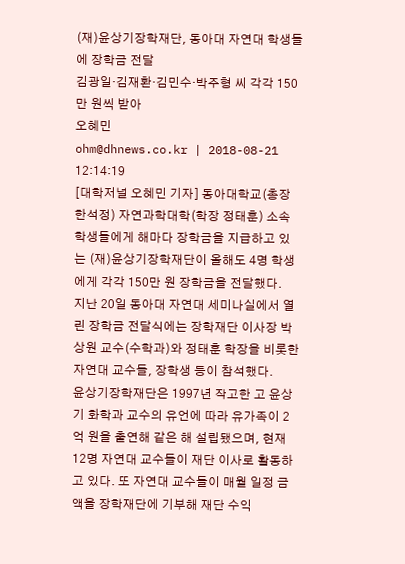(재)윤상기장학재단, 동아대 자연대 학생들에 장학금 전달
김광일·김재환·김민수·박주형 씨 각각 150만 원씩 받아
오혜민
ohm@dhnews.co.kr | 2018-08-21 12:14:19
[대학저널 오혜민 기자] 동아대학교(총장 한석정) 자연과학대학(학장 정태훈) 소속 학생들에게 해마다 장학금을 지급하고 있는 (재)윤상기장학재단이 올해도 4명 학생에게 각각 150만 원 장학금을 전달했다.
지난 20일 동아대 자연대 세미나실에서 열린 장학금 전달식에는 장학재단 이사장 박상원 교수(수학과)와 정태훈 학장을 비롯한 자연대 교수들, 장학생 등이 참석했다.
윤상기장학재단은 1997년 작고한 고 윤상기 화학과 교수의 유언에 따라 유가족이 2억 원을 출연해 같은 해 설립됐으며, 현재 12명 자연대 교수들이 재단 이사로 활동하고 있다. 또 자연대 교수들이 매월 일정 금액을 장학재단에 기부해 재단 수익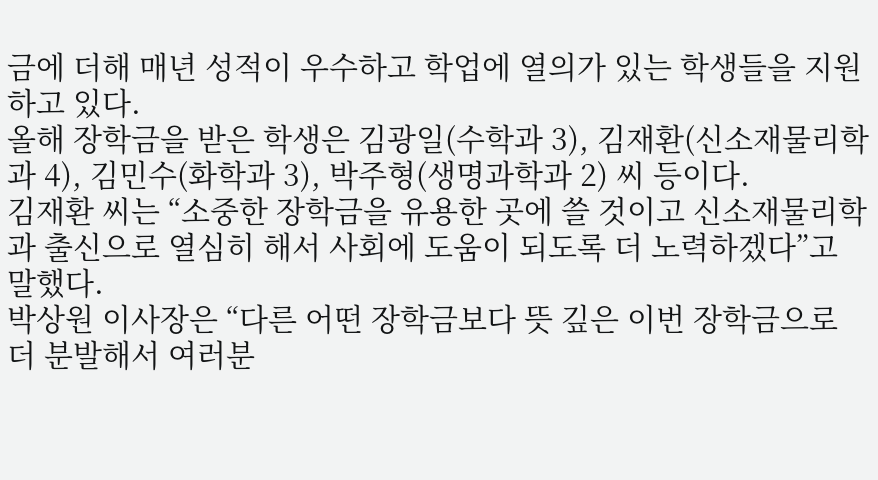금에 더해 매년 성적이 우수하고 학업에 열의가 있는 학생들을 지원하고 있다.
올해 장학금을 받은 학생은 김광일(수학과 3), 김재환(신소재물리학과 4), 김민수(화학과 3), 박주형(생명과학과 2) 씨 등이다.
김재환 씨는 “소중한 장학금을 유용한 곳에 쓸 것이고 신소재물리학과 출신으로 열심히 해서 사회에 도움이 되도록 더 노력하겠다”고 말했다.
박상원 이사장은 “다른 어떤 장학금보다 뜻 깊은 이번 장학금으로 더 분발해서 여러분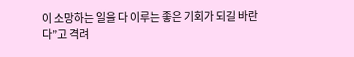이 소망하는 일을 다 이루는 좋은 기회가 되길 바란다”고 격려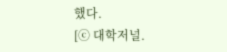했다.
[ⓒ 대학저널.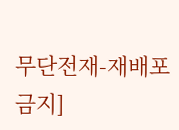무단전재-재배포 금지]